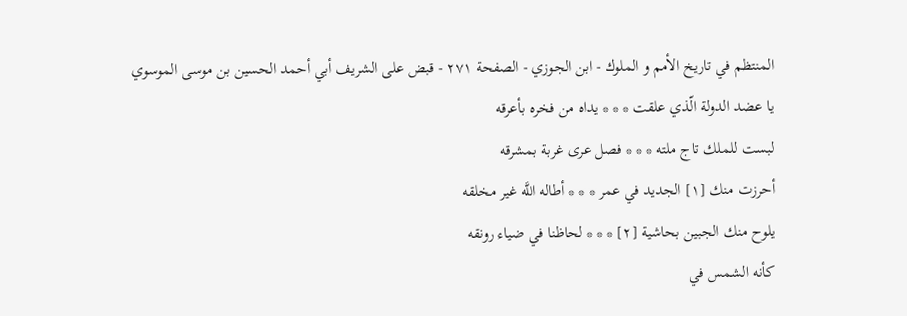المنتظم في تاريخ الأمم و الملوك - ابن الجوزي - الصفحة ٢٧١ - قبض على الشريف أبي أحمد الحسين بن موسى الموسوي
يا عضد الدولة الّذي علقت * * * يداه من فخره بأعرقه
لبست للملك تاج ملته * * * فصل عرى غربة بمشرقه
أحرزت منك [١] الجديد في عمر * * * أطاله اللَّه غير مخلقه
يلوح منك الجبين بحاشية [٢] * * * لحاظنا في ضياء رونقه
كأنه الشمس في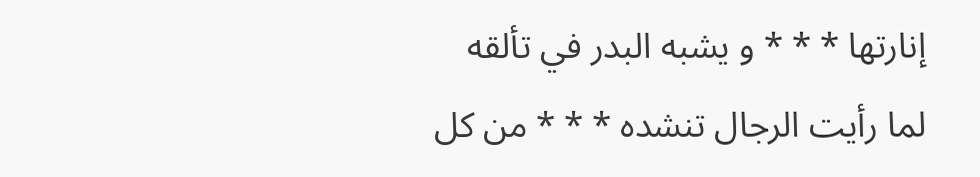إنارتها * * * و يشبه البدر في تألقه
لما رأيت الرجال تنشده * * * من كل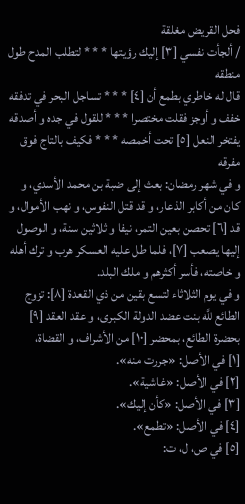فحل القريض مغلقة
/ ألجأت نفسي [٣] إليك رؤيتها * * * لتطلب المدح طول منطقه
قال له خاطري بطمع أن [٤] * * * تساجل البحر في تدفقه
خفف و أوجز فقلت مختصرا * * * للقول في جده و أصدقه
يفتخر النعل [٥] تحت أخمصه * * * فكيف بالتاج فوق مفرقه
و في شهر رمضان: بعث إلى ضبة بن محمد الأسدي، و كان من أكابر الذعار، و قد قتل النفوس، و نهب الأموال، و قد [٦] تحصن بعين التمر، نيفا و ثلاثين سنة، و الوصول إليها يصعب [٧]، فلما طل عليه العسكر هرب و ترك أهله و خاصته، فأسر أكثرهم و ملك البلد.
و في يوم الثلاثاء لتسع بقين من ذي القعدة [٨]: تزوج الطائع للَّه بنت عضد الدولة الكبرى، و عقد العقد [٩] بحضرة الطائع، بمحضر [١٠] من الأشراف، و القضاة،
[١] في الأصل: «جررت منه».
[٢] في الأصل: «غاشية».
[٣] في الأصل: «كأن إليك».
[٤] في الأصل: «تطمع».
[٥] في ص، ل، ت: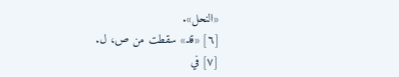«النحل».
[٦] «قد» سقطت من ص، ل.
[٧] في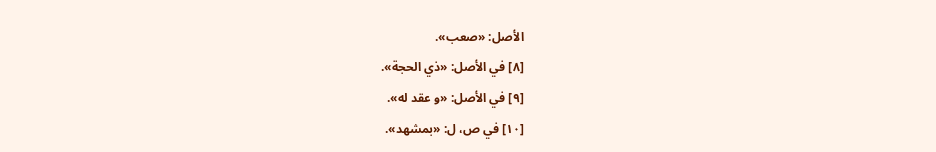الأصل: «صعب».
[٨] في الأصل: «ذي الحجة».
[٩] في الأصل: «و عقد له».
[١٠] في ص، ل: «بمشهد».